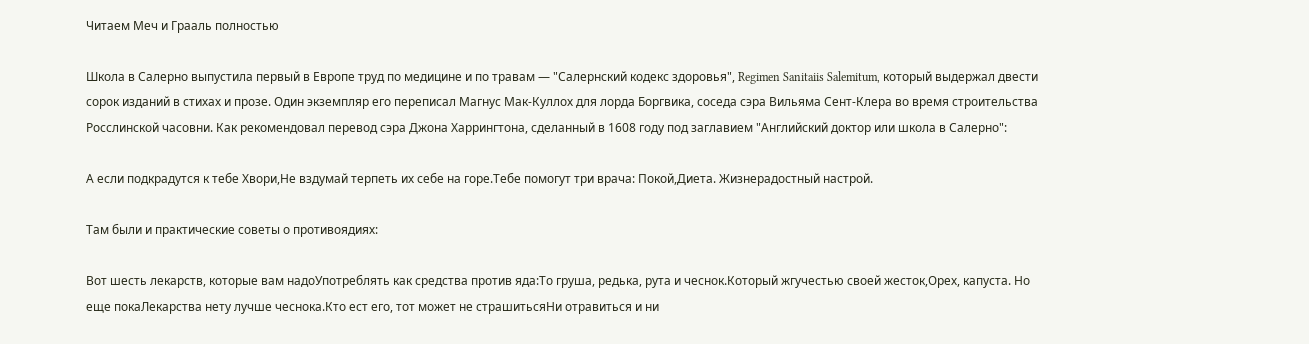Читаем Меч и Грааль полностью

Школа в Салерно выпустила первый в Европе труд по медицине и по травам — "Салернский кодекс здоровья", Regimen Sanitaiis Salemitum, который выдержал двести сорок изданий в стихах и прозе. Один экземпляр его переписал Магнус Мак-Куллох для лорда Боргвика, соседа сэра Вильяма Сент-Клера во время строительства Росслинской часовни. Как рекомендовал перевод сэра Джона Харрингтона, сделанный в 1608 году под заглавием "Английский доктор или школа в Салерно":

А если подкрадутся к тебе Хвори,Не вздумай терпеть их себе на горе.Тебе помогут три врача: Покой,Диета. Жизнерадостный настрой.

Там были и практические советы о противоядиях:

Вот шесть лекарств, которые вам надоУпотреблять как средства против яда:То груша, редька, рута и чеснок.Который жгучестью своей жесток,Орех, капуста. Но еще покаЛекарства нету лучше чеснока.Кто ест его, тот может не страшитьсяНи отравиться и ни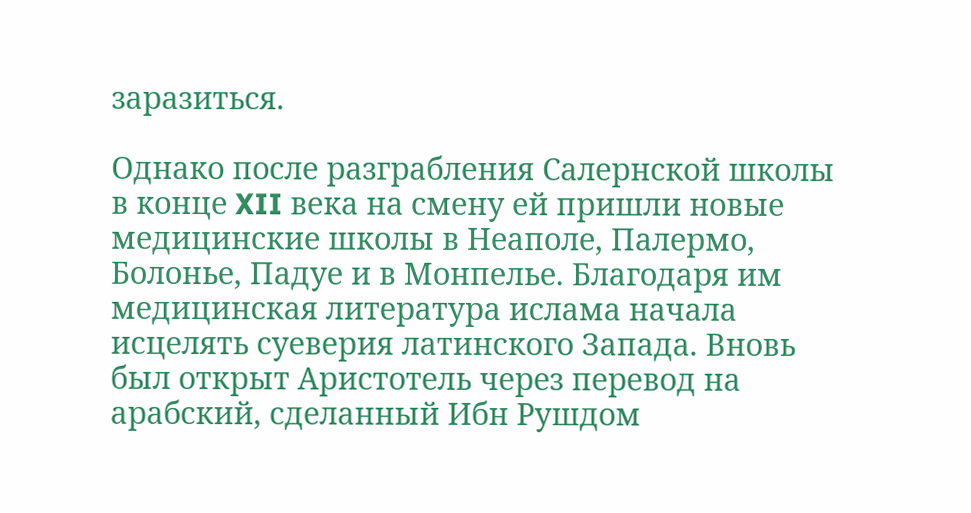заразиться.

Однако после разграбления Салернской школы в конце XII века на смену ей пришли новые медицинские школы в Неаполе, Палермо, Болонье, Падуе и в Монпелье. Благодаря им медицинская литература ислама начала исцелять суеверия латинского Запада. Вновь был открыт Аристотель через перевод на арабский, сделанный Ибн Рушдом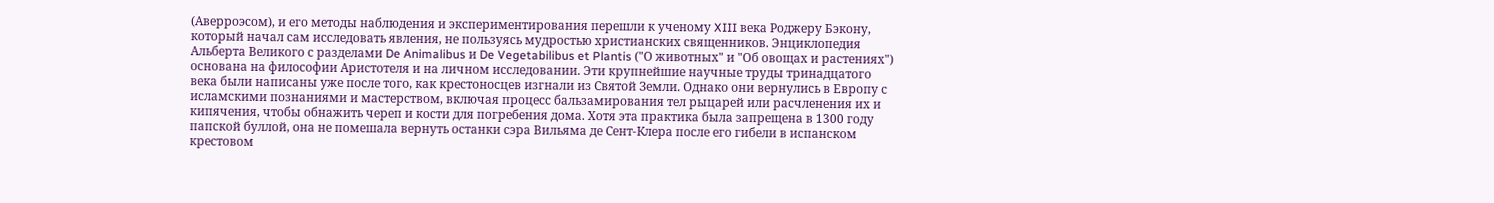(Аверроэсом), и его методы наблюдения и экспериментирования перешли к ученому XIII века Роджеру Бэкону, который начал сам исследовать явления, не пользуясь мудростью христианских священников. Энциклопедия Альберта Великого с разделами De Animalibus и De Vegetabilibus et Plantis ("О животных" и "Об овощах и растениях") основана на философии Аристотеля и на личном исследовании. Эти крупнейшие научные труды тринадцатого века были написаны уже после того, как крестоносцев изгнали из Святой Земли. Однако они вернулись в Европу с исламскими познаниями и мастерством, включая процесс бальзамирования тел рыцарей или расчленения их и кипячения, чтобы обнажить череп и кости для погребения дома. Хотя эта практика была запрещена в 1300 году папской буллой, она не помешала вернуть останки сэра Вильяма де Сент-Клера после его гибели в испанском крестовом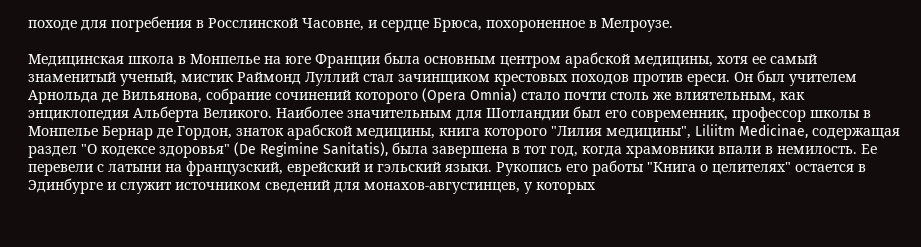походе для погребения в Росслинской Часовне, и сердце Брюса, похороненное в Мелроузе.

Медицинская школа в Монпелье на юге Франции была основным центром арабской медицины, хотя ее самый знаменитый ученый, мистик Раймонд Луллий стал зачинщиком крестовых походов против ереси. Он был учителем Арнольда де Вильянова, собрание сочинений которого (Opera Omnia) стало почти столь же влиятельным, как энциклопедия Альберта Великого. Наиболее значительным для Шотландии был его современник, профессор школы в Монпелье Бернар де Гордон, знаток арабской медицины, книга которого "Лилия медицины", Liliitm Medicinae, содержащая раздел "О кодексе здоровья" (De Regimine Sanitatis), была завершена в тот год, когда храмовники впали в немилость. Ее перевели с латыни на французский, еврейский и гэльский языки. Рукопись его работы "Книга о целителях" остается в Эдинбурге и служит источником сведений для монахов-августинцев, у которых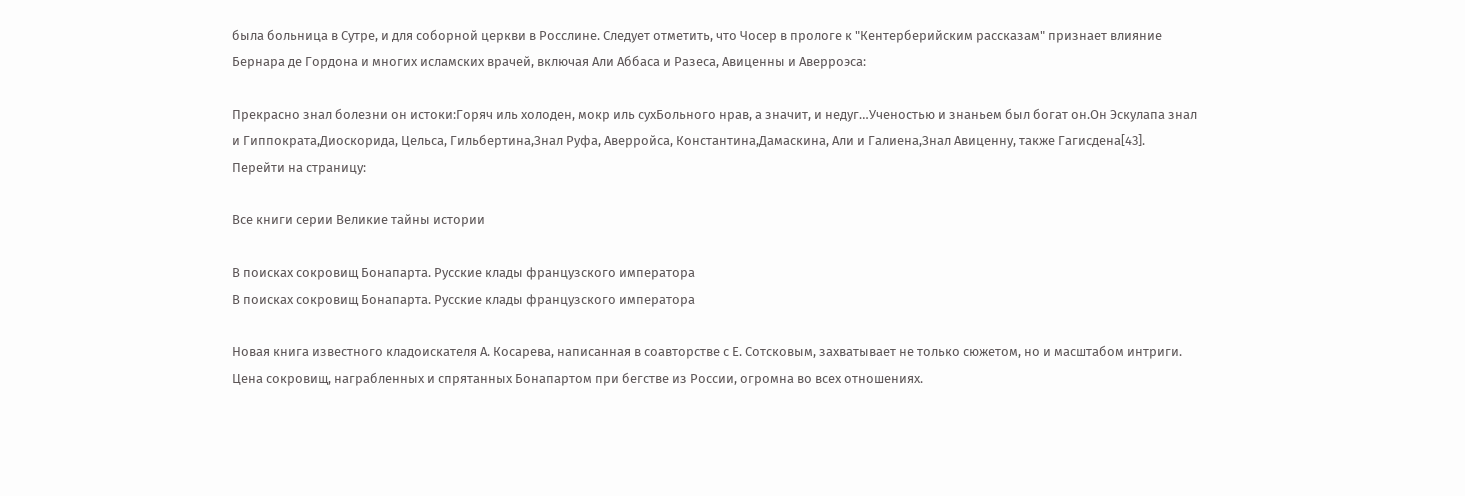была больница в Сутре, и для соборной церкви в Росслине. Следует отметить, что Чосер в прологе к "Кентерберийским рассказам" признает влияние Бернара де Гордона и многих исламских врачей, включая Али Аббаса и Разеса, Авиценны и Аверроэса:

Прекрасно знал болезни он истоки:Горяч иль холоден, мокр иль сухБольного нрав, а значит, и недуг…Ученостью и знаньем был богат он.Он Эскулапа знал и Гиппократа,Диоскорида, Цельса, Гильбертина,Знал Руфа, Аверройса, Константина,Дамаскина, Али и Галиена,Знал Авиценну, также Гагисдена[43].
Перейти на страницу:

Все книги серии Великие тайны истории

В поисках сокровищ Бонапарта. Русские клады французского императора
В поисках сокровищ Бонапарта. Русские клады французского императора

Новая книга известного кладоискателя А. Косарева, написанная в соавторстве с Е. Сотсковым, захватывает не только сюжетом, но и масштабом интриги. Цена сокровищ, награбленных и спрятанных Бонапартом при бегстве из России, огромна во всех отношениях.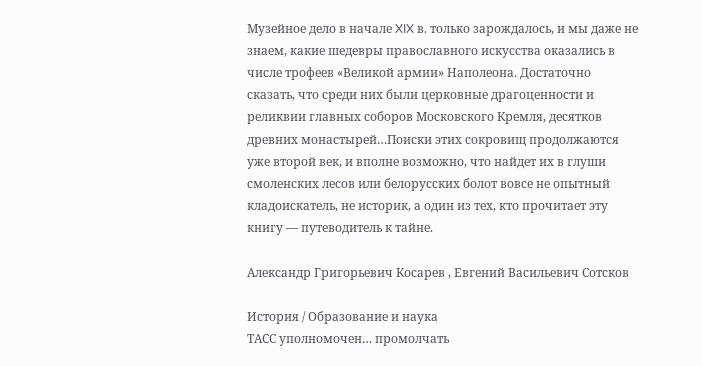Музейное дело в начале XIX в. только зарождалось, и мы даже не знаем, какие шедевры православного искусства оказались в числе трофеев «Великой армии» Наполеона. Достаточно сказать, что среди них были церковные драгоценности и реликвии главных соборов Московского Кремля, десятков древних монастырей…Поиски этих сокровищ продолжаются уже второй век, и вполне возможно, что найдет их в глуши смоленских лесов или белорусских болот вовсе не опытный кладоискатель, не историк, а один из тех, кто прочитает эту книгу — путеводитель к тайне.

Александр Григорьевич Косарев , Евгений Васильевич Сотсков

История / Образование и наука
ТАСС уполномочен… промолчать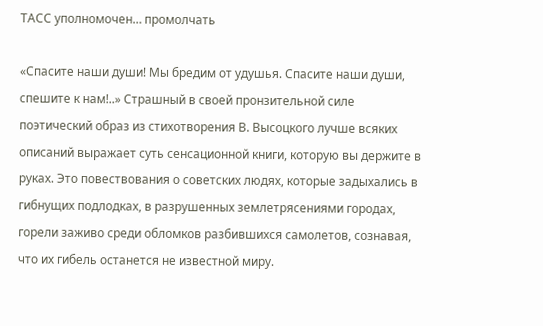ТАСС уполномочен… промолчать

«Спасите наши души! Мы бредим от удушья. Спасите наши души, спешите к нам!..» Страшный в своей пронзительной силе поэтический образ из стихотворения В. Высоцкого лучше всяких описаний выражает суть сенсационной книги, которую вы держите в руках. Это повествования о советских людях, которые задыхались в гибнущих подлодках, в разрушенных землетрясениями городах, горели заживо среди обломков разбившихся самолетов, сознавая, что их гибель останется не известной миру.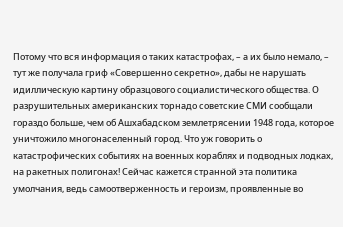Потому что вся информация о таких катастрофах, – а их было немало, – тут же получала гриф «Совершенно секретно», дабы не нарушать идиллическую картину образцового социалистического общества. О разрушительных американских торнадо советские СМИ сообщали гораздо больше, чем об Ашхабадском землетрясении 1948 года, которое уничтожило многонаселенный город. Что уж говорить о катастрофических событиях на военных кораблях и подводных лодках, на ракетных полигонах! Сейчас кажется странной эта политика умолчания, ведь самоотверженность и героизм, проявленные во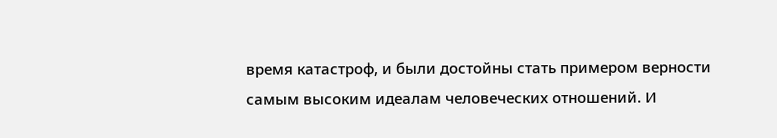время катастроф, и были достойны стать примером верности самым высоким идеалам человеческих отношений. И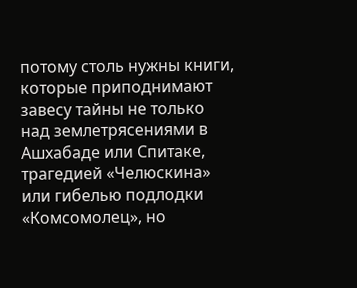потому столь нужны книги, которые приподнимают завесу тайны не только над землетрясениями в Ашхабаде или Спитаке, трагедией «Челюскина» или гибелью подлодки «Комсомолец», но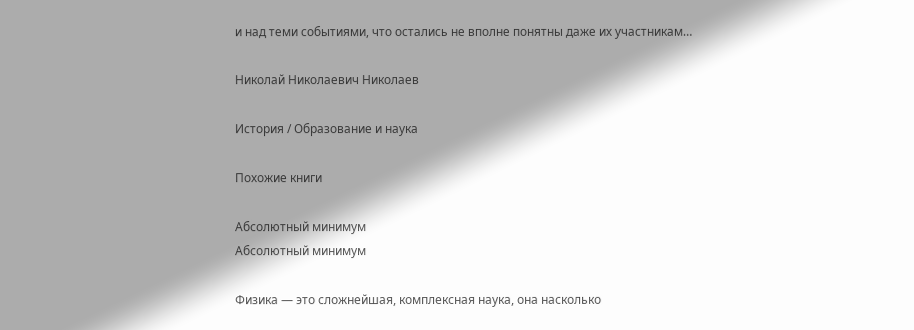и над теми событиями, что остались не вполне понятны даже их участникам…

Николай Николаевич Николаев

История / Образование и наука

Похожие книги

Абсолютный минимум
Абсолютный минимум

Физика — это сложнейшая, комплексная наука, она насколько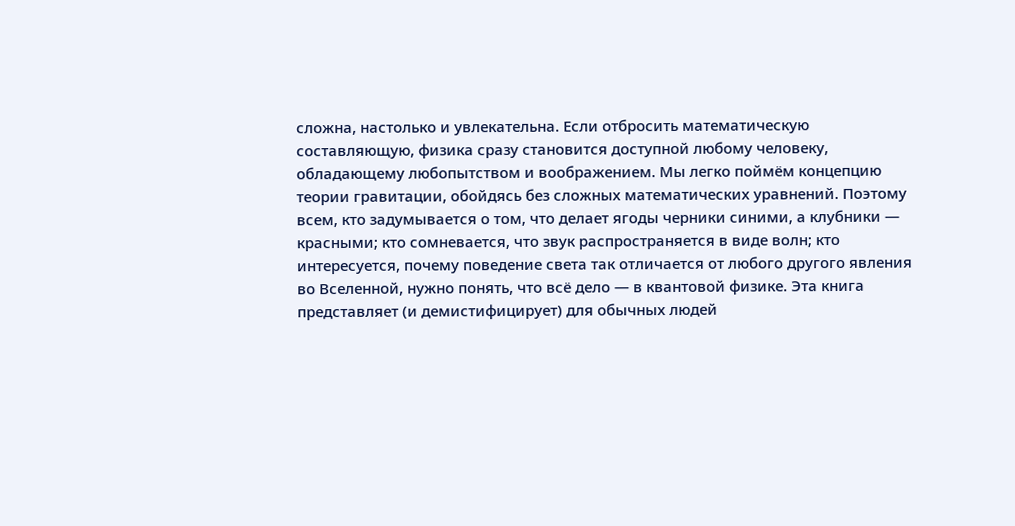сложна, настолько и увлекательна. Если отбросить математическую составляющую, физика сразу становится доступной любому человеку, обладающему любопытством и воображением. Мы легко поймём концепцию теории гравитации, обойдясь без сложных математических уравнений. Поэтому всем, кто задумывается о том, что делает ягоды черники синими, а клубники — красными; кто сомневается, что звук распространяется в виде волн; кто интересуется, почему поведение света так отличается от любого другого явления во Вселенной, нужно понять, что всё дело — в квантовой физике. Эта книга представляет (и демистифицирует) для обычных людей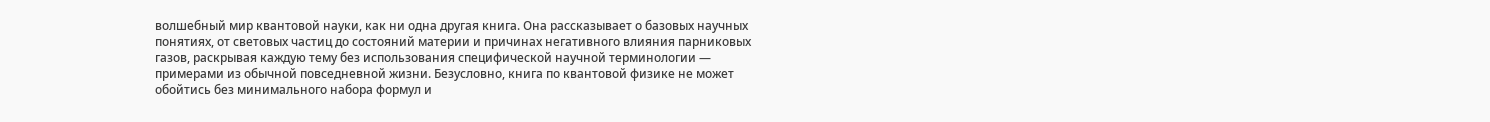волшебный мир квантовой науки, как ни одна другая книга. Она рассказывает о базовых научных понятиях, от световых частиц до состояний материи и причинах негативного влияния парниковых газов, раскрывая каждую тему без использования специфической научной терминологии — примерами из обычной повседневной жизни. Безусловно, книга по квантовой физике не может обойтись без минимального набора формул и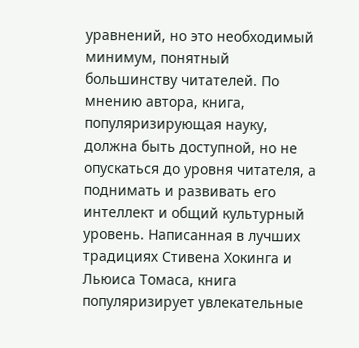уравнений, но это необходимый минимум, понятный большинству читателей. По мнению автора, книга, популяризирующая науку, должна быть доступной, но не опускаться до уровня читателя, а поднимать и развивать его интеллект и общий культурный уровень. Написанная в лучших традициях Стивена Хокинга и Льюиса Томаса, книга популяризирует увлекательные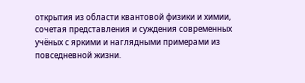открытия из области квантовой физики и химии, сочетая представления и суждения современных учёных с яркими и наглядными примерами из повседневной жизни.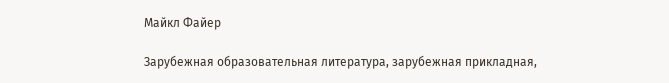Майкл Файер

Зарубежная образовательная литература, зарубежная прикладная,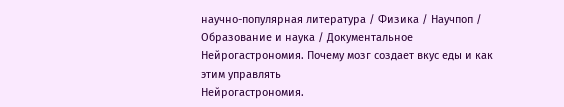научно-популярная литература / Физика / Научпоп / Образование и наука / Документальное
Нейрогастрономия. Почему мозг создает вкус еды и как этим управлять
Нейрогастрономия.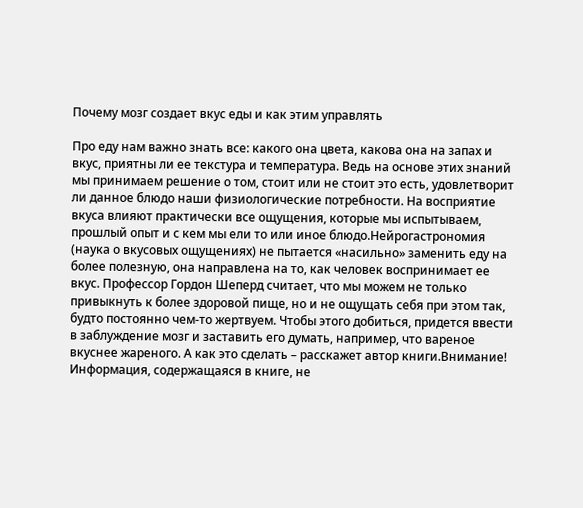Почему мозг создает вкус еды и как этим управлять

Про еду нам важно знать все: какого она цвета, какова она на запах и вкус, приятны ли ее текстура и температура. Ведь на основе этих знаний мы принимаем решение о том, стоит или не стоит это есть, удовлетворит ли данное блюдо наши физиологические потребности. На восприятие вкуса влияют практически все ощущения, которые мы испытываем, прошлый опыт и с кем мы ели то или иное блюдо.Нейрогастрономия (наука о вкусовых ощущениях) не пытается «насильно» заменить еду на более полезную, она направлена на то, как человек воспринимает ее вкус. Профессор Гордон Шеперд считает, что мы можем не только привыкнуть к более здоровой пище, но и не ощущать себя при этом так, будто постоянно чем-то жертвуем. Чтобы этого добиться, придется ввести в заблуждение мозг и заставить его думать, например, что вареное вкуснее жареного. А как это сделать – расскажет автор книги.Внимание! Информация, содержащаяся в книге, не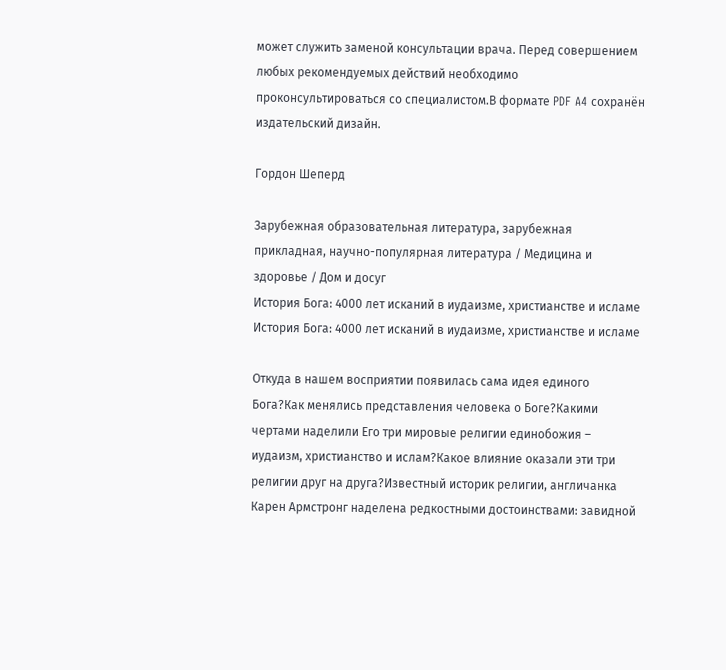может служить заменой консультации врача. Перед совершением любых рекомендуемых действий необходимо проконсультироваться со специалистом.В формате PDF A4 сохранён издательский дизайн.

Гордон Шеперд

Зарубежная образовательная литература, зарубежная прикладная, научно-популярная литература / Медицина и здоровье / Дом и досуг
История Бога: 4000 лет исканий в иудаизме, христианстве и исламе
История Бога: 4000 лет исканий в иудаизме, христианстве и исламе

Откуда в нашем восприятии появилась сама идея единого Бога?Как менялись представления человека о Боге?Какими чертами наделили Его три мировые религии единобожия – иудаизм, христианство и ислам?Какое влияние оказали эти три религии друг на друга?Известный историк религии, англичанка Карен Армстронг наделена редкостными достоинствами: завидной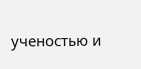ученостью и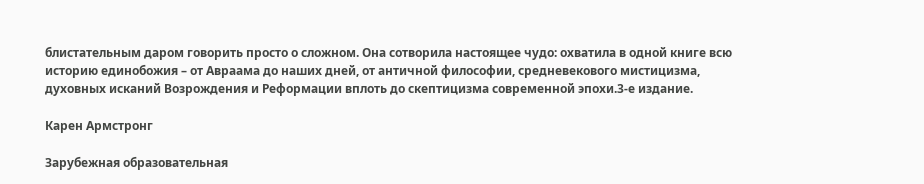блистательным даром говорить просто о сложном. Она сотворила настоящее чудо: охватила в одной книге всю историю единобожия – от Авраама до наших дней, от античной философии, средневекового мистицизма, духовных исканий Возрождения и Реформации вплоть до скептицизма современной эпохи.3-е издание.

Карен Армстронг

Зарубежная образовательная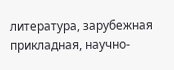литература, зарубежная прикладная, научно-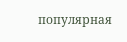популярная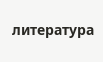литература